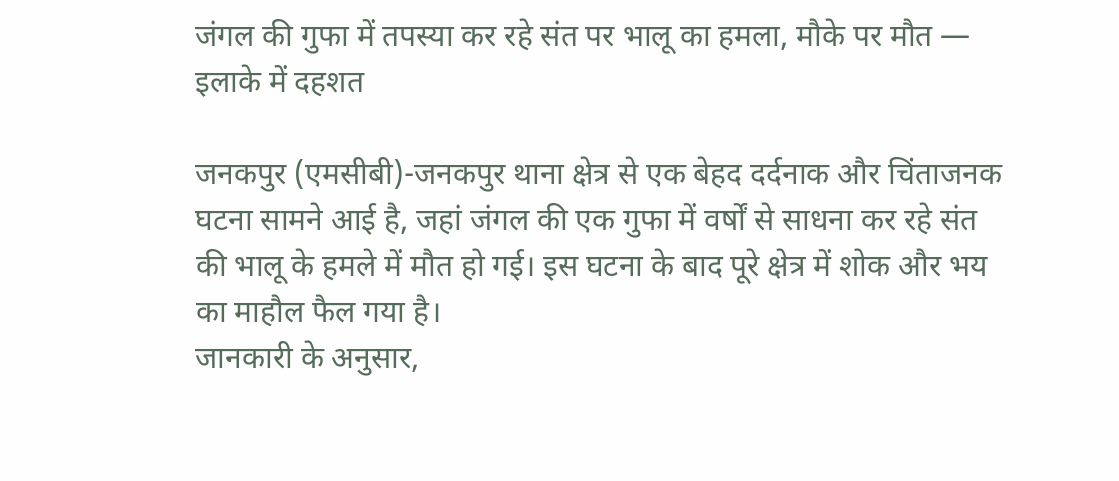जंगल की गुफा में तपस्या कर रहे संत पर भालू का हमला, मौके पर मौत — इलाके में दहशत

जनकपुर (एमसीबी)-जनकपुर थाना क्षेत्र से एक बेहद दर्दनाक और चिंताजनक घटना सामने आई है, जहां जंगल की एक गुफा में वर्षों से साधना कर रहे संत की भालू के हमले में मौत हो गई। इस घटना के बाद पूरे क्षेत्र में शोक और भय का माहौल फैल गया है।
जानकारी के अनुसार,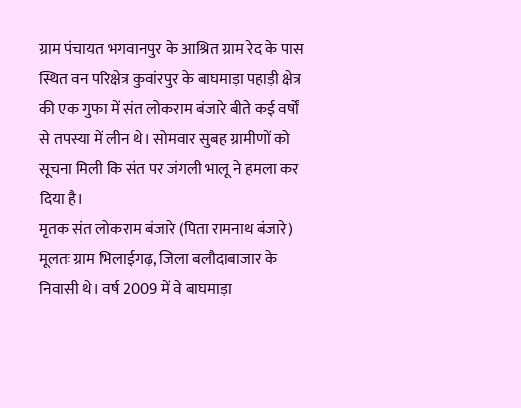ग्राम पंचायत भगवानपुर के आश्रित ग्राम रेद के पास स्थित वन परिक्षेत्र कुवांरपुर के बाघमाड़ा पहाड़ी क्षेत्र की एक गुफा में संत लोकराम बंजारे बीते कई वर्षों से तपस्या में लीन थे। सोमवार सुबह ग्रामीणों को सूचना मिली कि संत पर जंगली भालू ने हमला कर दिया है।
मृतक संत लोकराम बंजारे (पिता रामनाथ बंजारे) मूलतः ग्राम भिलाईगढ़, जिला बलौदाबाजार के निवासी थे। वर्ष 2009 में वे बाघमाड़ा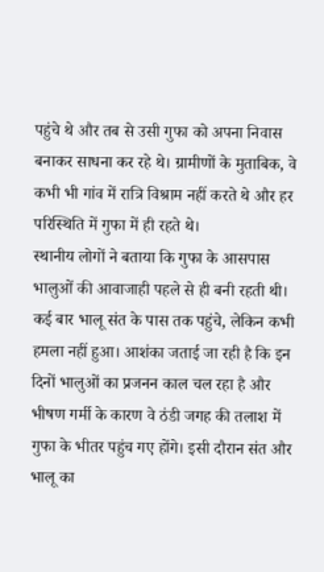पहुंचे थे और तब से उसी गुफा को अपना निवास बनाकर साधना कर रहे थे। ग्रामीणों के मुताबिक, वे कभी भी गांव में रात्रि विश्राम नहीं करते थे और हर परिस्थिति में गुफा में ही रहते थे।
स्थानीय लोगों ने बताया कि गुफा के आसपास भालुओं की आवाजाही पहले से ही बनी रहती थी। कई बार भालू संत के पास तक पहुंचे, लेकिन कभी हमला नहीं हुआ। आशंका जताई जा रही है कि इन दिनों भालुओं का प्रजनन काल चल रहा है और भीषण गर्मी के कारण वे ठंडी जगह की तलाश में गुफा के भीतर पहुंच गए होंगे। इसी दौरान संत और भालू का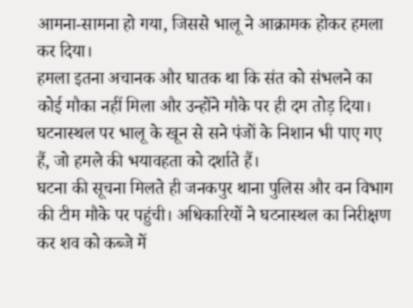आमना-सामना हो गया, जिससे भालू ने आक्रामक होकर हमला कर दिया।
हमला इतना अचानक और घातक था कि संत को संभलने का कोई मौका नहीं मिला और उन्होंने मौके पर ही दम तोड़ दिया। घटनास्थल पर भालू के खून से सने पंजों के निशान भी पाए गए हैं, जो हमले की भयावहता को दर्शाते हैं।
घटना की सूचना मिलते ही जनकपुर थाना पुलिस और वन विभाग की टीम मौके पर पहुंची। अधिकारियों ने घटनास्थल का निरीक्षण कर शव को कब्जे में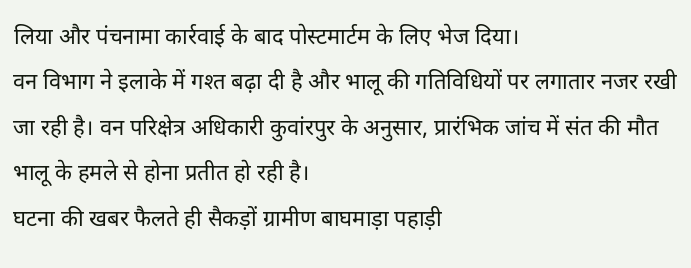लिया और पंचनामा कार्रवाई के बाद पोस्टमार्टम के लिए भेज दिया।
वन विभाग ने इलाके में गश्त बढ़ा दी है और भालू की गतिविधियों पर लगातार नजर रखी जा रही है। वन परिक्षेत्र अधिकारी कुवांरपुर के अनुसार, प्रारंभिक जांच में संत की मौत भालू के हमले से होना प्रतीत हो रही है।
घटना की खबर फैलते ही सैकड़ों ग्रामीण बाघमाड़ा पहाड़ी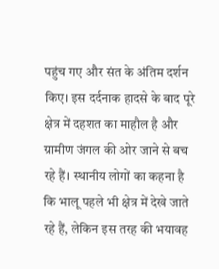पहुंच गए और संत के अंतिम दर्शन किए। इस दर्दनाक हादसे के बाद पूरे क्षेत्र में दहशत का माहौल है और ग्रामीण जंगल की ओर जाने से बच रहे हैं। स्थानीय लोगों का कहना है कि भालू पहले भी क्षेत्र में देखे जाते रहे हैं, लेकिन इस तरह की भयावह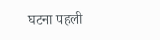घटना पहली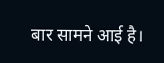बार सामने आई है।